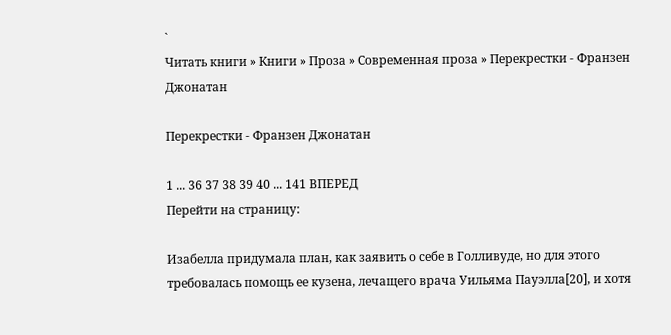`
Читать книги » Книги » Проза » Современная проза » Перекрестки - Франзен Джонатан

Перекрестки - Франзен Джонатан

1 ... 36 37 38 39 40 ... 141 ВПЕРЕД
Перейти на страницу:

Изабелла придумала план, как заявить о себе в Голливуде, но для этого требовалась помощь ее кузена, лечащего врача Уильяма Пауэлла[20], и хотя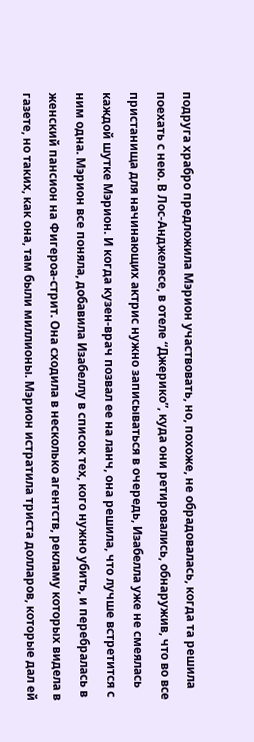подруга храбро предложила Мэрион участвовать, но, похоже, не обрадовалась, когда та решила поехать с нею. В Лос-Анджелесе, в отеле “Джерико”, куда они ретировались, обнаружив, что во все пристанища для начинающих актрис нужно записываться в очередь, Изабелла уже не смеялась каждой шутке Мэрион. И когда кузен-врач позвал ее на ланч, она решила, что лучше встретится с ним одна. Мэрион все поняла, добавила Изабеллу в список тех, кого нужно убить, и перебралась в женский пансион на Фигероа-стрит. Она сходила в несколько агентств, рекламу которых видела в газете, но таких, как она, там были миллионы. Мэрион истратила триста долларов, которые дал ей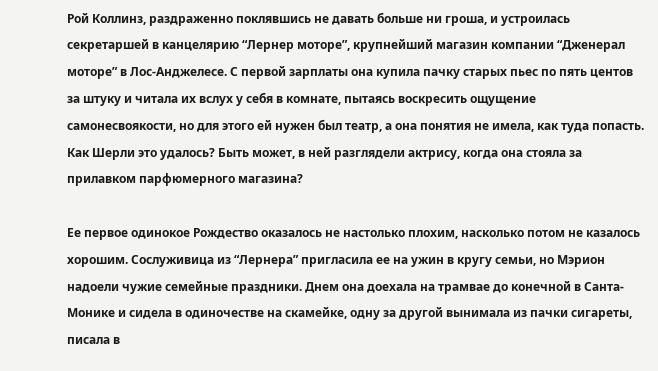Рой Коллинз, раздраженно поклявшись не давать больше ни гроша, и устроилась секретаршей в канцелярию “Лернер моторе”, крупнейший магазин компании “Дженерал моторе” в Лос-Анджелесе. С первой зарплаты она купила пачку старых пьес по пять центов за штуку и читала их вслух у себя в комнате, пытаясь воскресить ощущение самонесвоякости, но для этого ей нужен был театр, а она понятия не имела, как туда попасть. Как Шерли это удалось? Быть может, в ней разглядели актрису, когда она стояла за прилавком парфюмерного магазина?

Ее первое одинокое Рождество оказалось не настолько плохим, насколько потом не казалось хорошим. Сослуживица из “Лернера” пригласила ее на ужин в кругу семьи, но Мэрион надоели чужие семейные праздники. Днем она доехала на трамвае до конечной в Санта-Монике и сидела в одиночестве на скамейке, одну за другой вынимала из пачки сигареты, писала в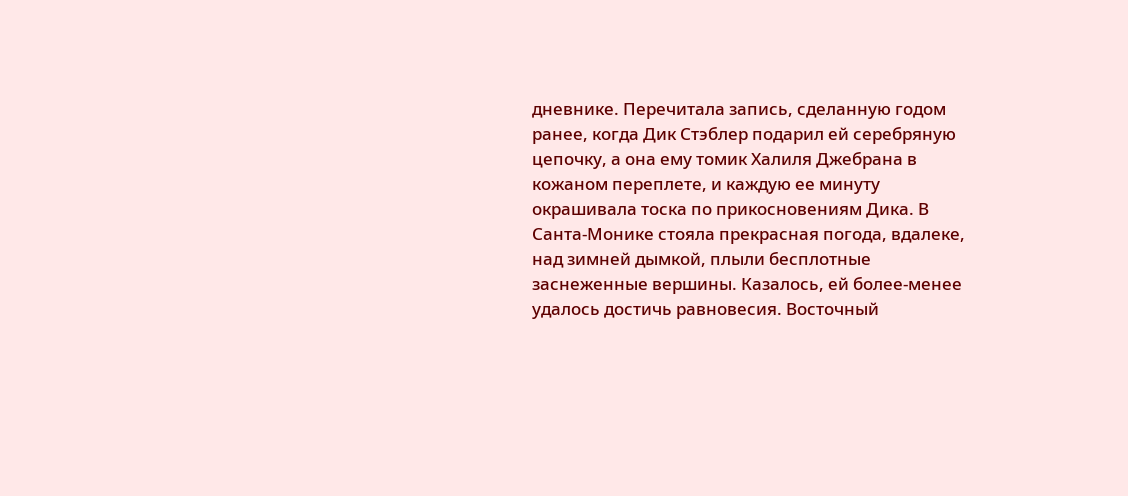дневнике. Перечитала запись, сделанную годом ранее, когда Дик Стэблер подарил ей серебряную цепочку, а она ему томик Халиля Джебрана в кожаном переплете, и каждую ее минуту окрашивала тоска по прикосновениям Дика. В Санта-Монике стояла прекрасная погода, вдалеке, над зимней дымкой, плыли бесплотные заснеженные вершины. Казалось, ей более-менее удалось достичь равновесия. Восточный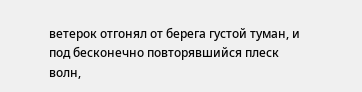ветерок отгонял от берега густой туман, и под бесконечно повторявшийся плеск волн,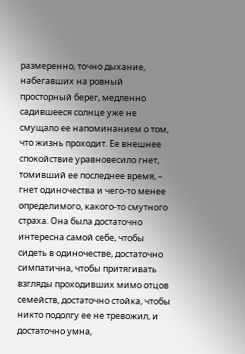размеренно, точно дыхание, набегавших на ровный просторный берег, медленно садившееся солнце уже не смущало ее напоминанием о том, что жизнь проходит. Ее внешнее спокойствие уравновесило гнет, томивший ее последнее время, – гнет одиночества и чего-то менее определимого, какого-то смутного страха. Она была достаточно интересна самой себе, чтобы сидеть в одиночестве, достаточно симпатична, чтобы притягивать взгляды проходивших мимо отцов семейств, достаточно стойка, чтобы никто подолгу ее не тревожил, и достаточно умна,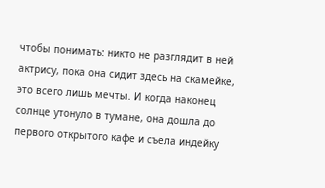чтобы понимать: никто не разглядит в ней актрису, пока она сидит здесь на скамейке, это всего лишь мечты. И когда наконец солнце утонуло в тумане, она дошла до первого открытого кафе и съела индейку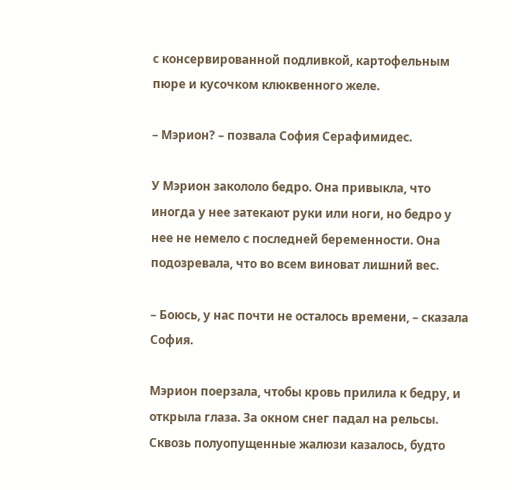с консервированной подливкой, картофельным пюре и кусочком клюквенного желе.

– Мэрион? – позвала София Серафимидес.

У Мэрион закололо бедро. Она привыкла, что иногда у нее затекают руки или ноги, но бедро у нее не немело с последней беременности. Она подозревала, что во всем виноват лишний вес.

– Боюсь, у нас почти не осталось времени, – сказала София.

Мэрион поерзала, чтобы кровь прилила к бедру, и открыла глаза. За окном снег падал на рельсы. Сквозь полуопущенные жалюзи казалось, будто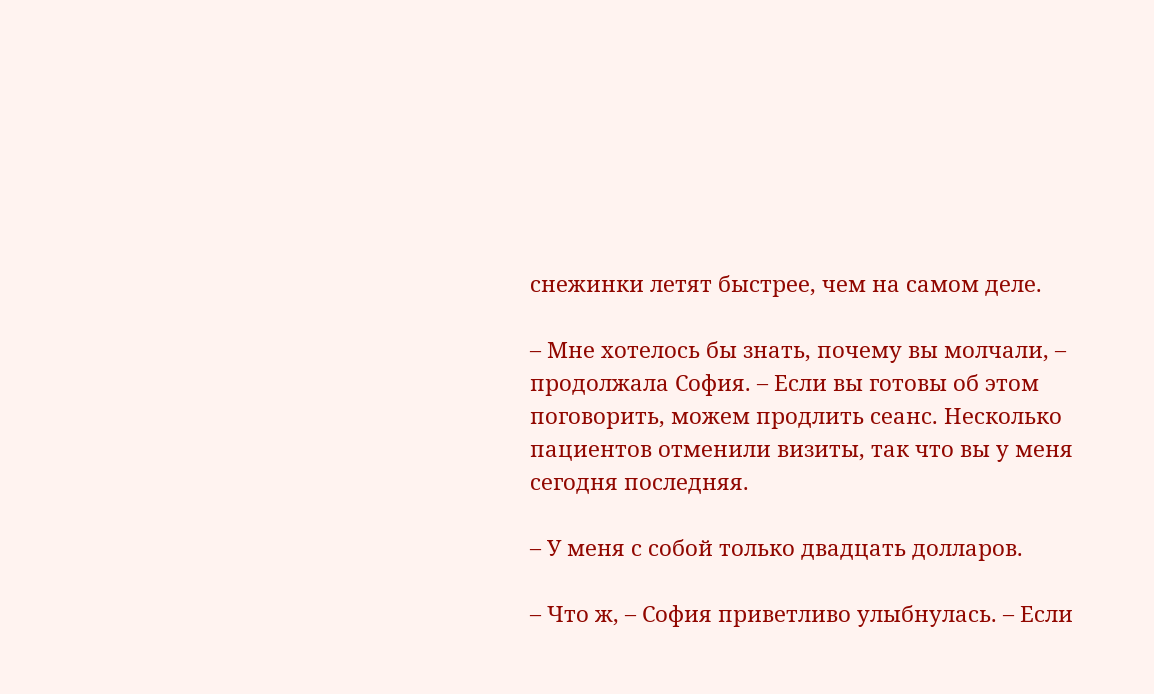снежинки летят быстрее, чем на самом деле.

– Мне хотелось бы знать, почему вы молчали, – продолжала София. – Если вы готовы об этом поговорить, можем продлить сеанс. Несколько пациентов отменили визиты, так что вы у меня сегодня последняя.

– У меня с собой только двадцать долларов.

– Что ж, – София приветливо улыбнулась. – Если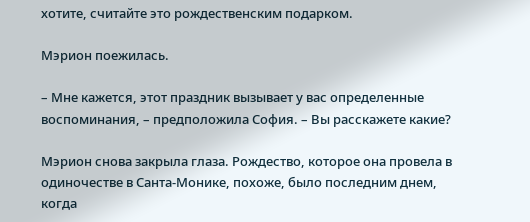хотите, считайте это рождественским подарком.

Мэрион поежилась.

– Мне кажется, этот праздник вызывает у вас определенные воспоминания, – предположила София. – Вы расскажете какие?

Мэрион снова закрыла глаза. Рождество, которое она провела в одиночестве в Санта-Монике, похоже, было последним днем, когда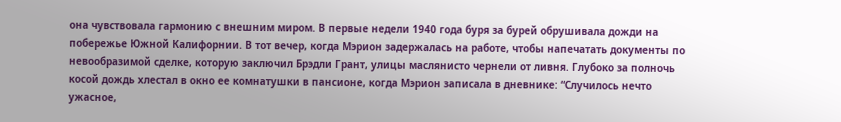она чувствовала гармонию с внешним миром. В первые недели 1940 года буря за бурей обрушивала дожди на побережье Южной Калифорнии. В тот вечер, когда Мэрион задержалась на работе, чтобы напечатать документы по невообразимой сделке, которую заключил Брэдли Грант, улицы маслянисто чернели от ливня. Глубоко за полночь косой дождь хлестал в окно ее комнатушки в пансионе, когда Мэрион записала в дневнике: “Случилось нечто ужасное,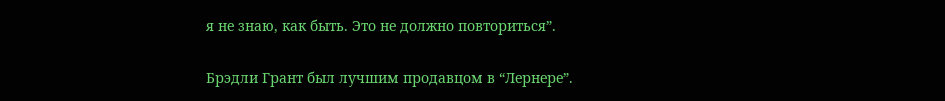я не знаю, как быть. Это не должно повториться”.

Брэдли Грант был лучшим продавцом в “Лернере”.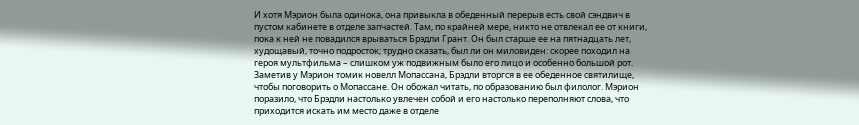И хотя Мэрион была одинока, она привыкла в обеденный перерыв есть свой сэндвич в пустом кабинете в отделе запчастей. Там, по крайней мере, никто не отвлекал ее от книги, пока к ней не повадился врываться Брэдли Грант. Он был старше ее на пятнадцать лет, худощавый, точно подросток; трудно сказать, был ли он миловиден: скорее походил на героя мультфильма – слишком уж подвижным было его лицо и особенно большой рот. Заметив у Мэрион томик новелл Мопассана, Брэдли вторгся в ее обеденное святилище, чтобы поговорить о Мопассане. Он обожал читать, по образованию был филолог. Мэрион поразило, что Брэдли настолько увлечен собой и его настолько переполняют слова, что приходится искать им место даже в отделе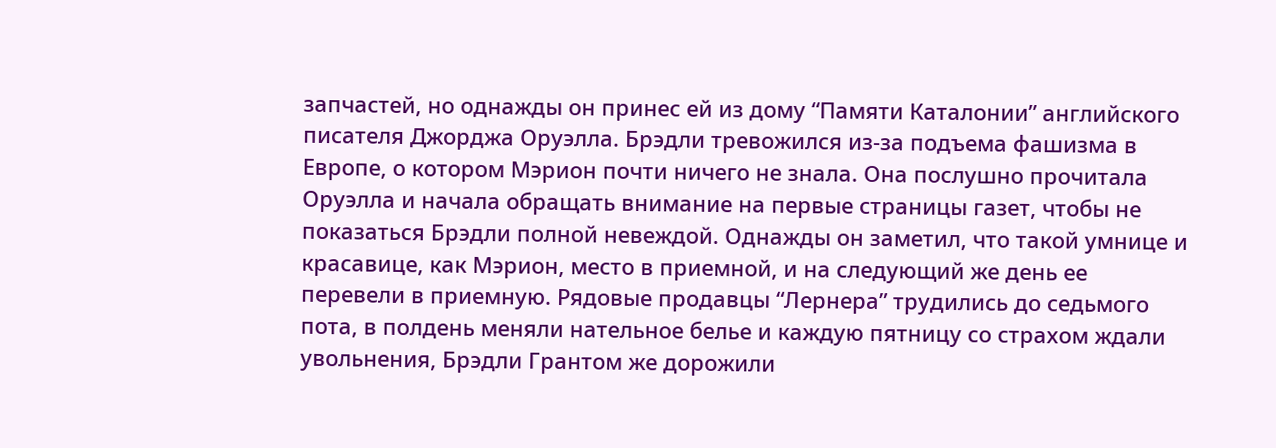запчастей, но однажды он принес ей из дому “Памяти Каталонии” английского писателя Джорджа Оруэлла. Брэдли тревожился из-за подъема фашизма в Европе, о котором Мэрион почти ничего не знала. Она послушно прочитала Оруэлла и начала обращать внимание на первые страницы газет, чтобы не показаться Брэдли полной невеждой. Однажды он заметил, что такой умнице и красавице, как Мэрион, место в приемной, и на следующий же день ее перевели в приемную. Рядовые продавцы “Лернера” трудились до седьмого пота, в полдень меняли нательное белье и каждую пятницу со страхом ждали увольнения, Брэдли Грантом же дорожили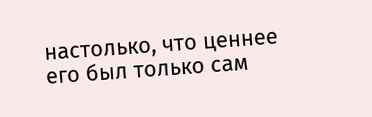настолько, что ценнее его был только сам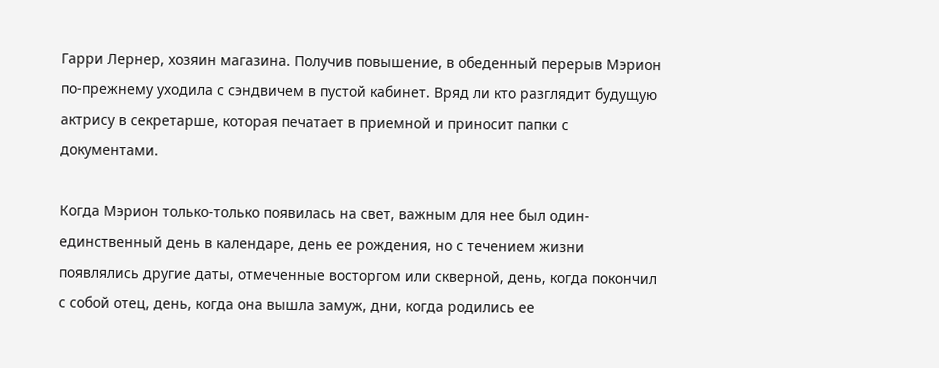Гарри Лернер, хозяин магазина. Получив повышение, в обеденный перерыв Мэрион по-прежнему уходила с сэндвичем в пустой кабинет. Вряд ли кто разглядит будущую актрису в секретарше, которая печатает в приемной и приносит папки с документами.

Когда Мэрион только-только появилась на свет, важным для нее был один-единственный день в календаре, день ее рождения, но с течением жизни появлялись другие даты, отмеченные восторгом или скверной, день, когда покончил с собой отец, день, когда она вышла замуж, дни, когда родились ее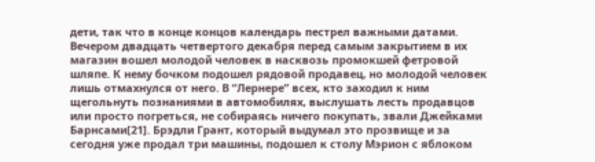дети, так что в конце концов календарь пестрел важными датами. Вечером двадцать четвертого декабря перед самым закрытием в их магазин вошел молодой человек в насквозь промокшей фетровой шляпе. К нему бочком подошел рядовой продавец, но молодой человек лишь отмахнулся от него. В “Лернере” всех, кто заходил к ним щегольнуть познаниями в автомобилях, выслушать лесть продавцов или просто погреться, не собираясь ничего покупать, звали Джейками Барнсами[21]. Брэдли Грант, который выдумал это прозвище и за сегодня уже продал три машины, подошел к столу Мэрион с яблоком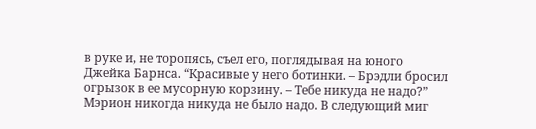в руке и, не торопясь, съел его, поглядывая на юного Джейка Барнса. “Красивые у него ботинки. – Брэдли бросил огрызок в ее мусорную корзину. – Тебе никуда не надо?” Мэрион никогда никуда не было надо. В следующий миг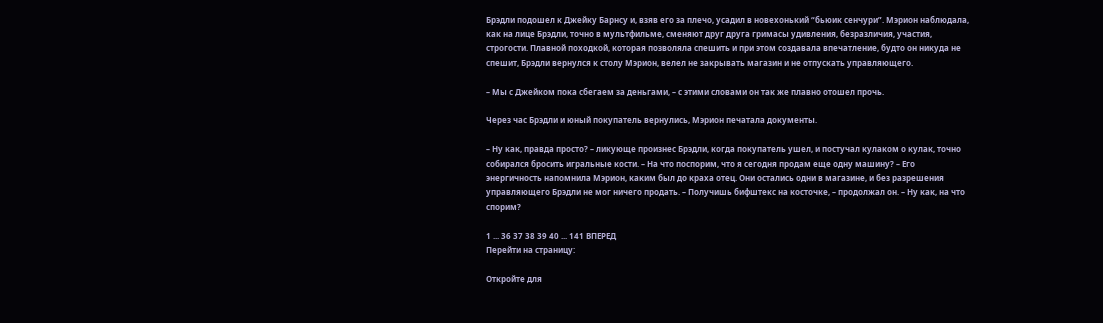Брэдли подошел к Джейку Барнсу и, взяв его за плечо, усадил в новехонький “бьюик сенчури”. Мэрион наблюдала, как на лице Брэдли, точно в мультфильме, сменяют друг друга гримасы удивления, безразличия, участия, строгости. Плавной походкой, которая позволяла спешить и при этом создавала впечатление, будто он никуда не спешит, Брэдли вернулся к столу Мэрион, велел не закрывать магазин и не отпускать управляющего.

– Мы с Джейком пока сбегаем за деньгами, – с этими словами он так же плавно отошел прочь.

Через час Брэдли и юный покупатель вернулись, Мэрион печатала документы.

– Ну как, правда просто? – ликующе произнес Брэдли, когда покупатель ушел, и постучал кулаком о кулак, точно собирался бросить игральные кости. – На что поспорим, что я сегодня продам еще одну машину? – Его энергичность напомнила Мэрион, каким был до краха отец. Они остались одни в магазине, и без разрешения управляющего Брэдли не мог ничего продать. – Получишь бифштекс на косточке, – продолжал он. – Ну как, на что спорим?

1 ... 36 37 38 39 40 ... 141 ВПЕРЕД
Перейти на страницу:

Откройте для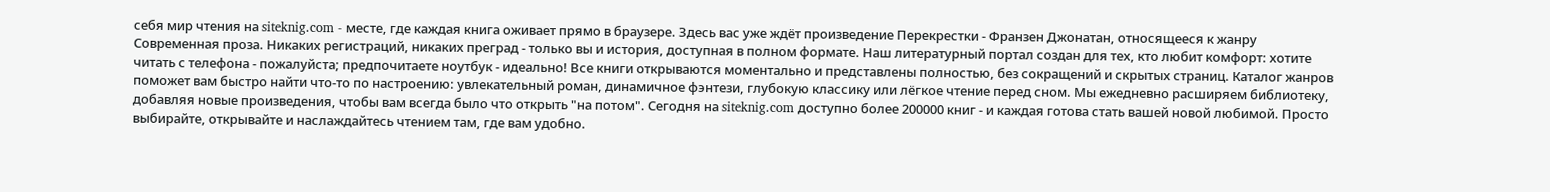себя мир чтения на siteknig.com - месте, где каждая книга оживает прямо в браузере. Здесь вас уже ждёт произведение Перекрестки - Франзен Джонатан, относящееся к жанру Современная проза. Никаких регистраций, никаких преград - только вы и история, доступная в полном формате. Наш литературный портал создан для тех, кто любит комфорт: хотите читать с телефона - пожалуйста; предпочитаете ноутбук - идеально! Все книги открываются моментально и представлены полностью, без сокращений и скрытых страниц. Каталог жанров поможет вам быстро найти что-то по настроению: увлекательный роман, динамичное фэнтези, глубокую классику или лёгкое чтение перед сном. Мы ежедневно расширяем библиотеку, добавляя новые произведения, чтобы вам всегда было что открыть "на потом". Сегодня на siteknig.com доступно более 200000 книг - и каждая готова стать вашей новой любимой. Просто выбирайте, открывайте и наслаждайтесь чтением там, где вам удобно.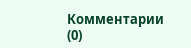Комментарии (0)